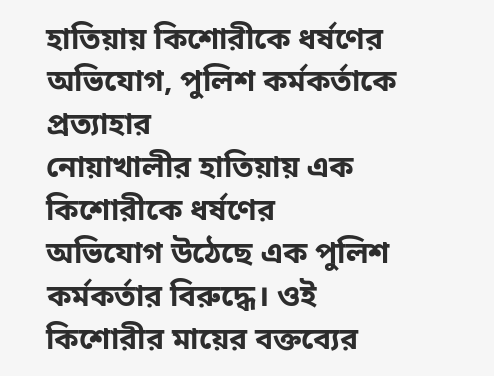হাতিয়ায় কিশোরীকে ধর্ষণের অভিযোগ, পুলিশ কর্মকর্তাকে প্রত্যাহার
নোয়াখালীর হাতিয়ায় এক কিশোরীকে ধর্ষণের অভিযোগ উঠেছে এক পুলিশ কর্মকর্তার বিরুদ্ধে। ওই কিশোরীর মায়ের বক্তব্যের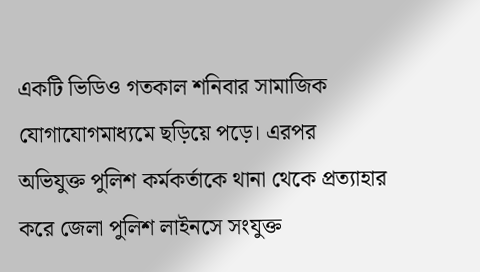একটি ভিডিও গতকাল শনিবার সামাজিক যোগাযোগমাধ্যমে ছড়িয়ে পড়ে। এরপর অভিযুক্ত পুলিশ কর্মকর্তাকে থানা থেকে প্রত্যাহার করে জেলা পুলিশ লাইনসে সংযুক্ত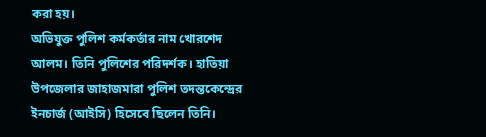করা হয়।
অভিযুক্ত পুলিশ কর্মকর্তার নাম খোরশেদ আলম। তিনি পুলিশের পরিদর্শক। হাতিয়া উপজেলার জাহাজমারা পুলিশ তদন্তকেন্দ্রের ইনচার্জ (আইসি) হিসেবে ছিলেন তিনি।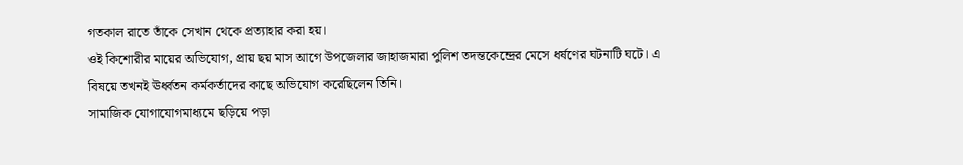গতকাল রাতে তাঁকে সেখান থেকে প্রত্যাহার করা হয়।
ওই কিশোরীর মায়ের অভিযোগ, প্রায় ছয় মাস আগে উপজেলার জাহাজমারা পুলিশ তদন্তকেন্দ্রের মেসে ধর্ষণের ঘটনাটি ঘটে। এ বিষয়ে তখনই ঊর্ধ্বতন কর্মকর্তাদের কাছে অভিযোগ করেছিলেন তিনি।
সামাজিক যোগাযোগমাধ্যমে ছড়িয়ে পড়া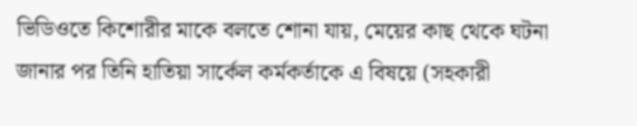ভিডিওতে কিশোরীর মাকে বলতে শোনা যায়, মেয়ের কাছ থেকে ঘটনা জানার পর তিনি হাতিয়া সার্কেল কর্মকর্তাকে এ বিষয়ে (সহকারী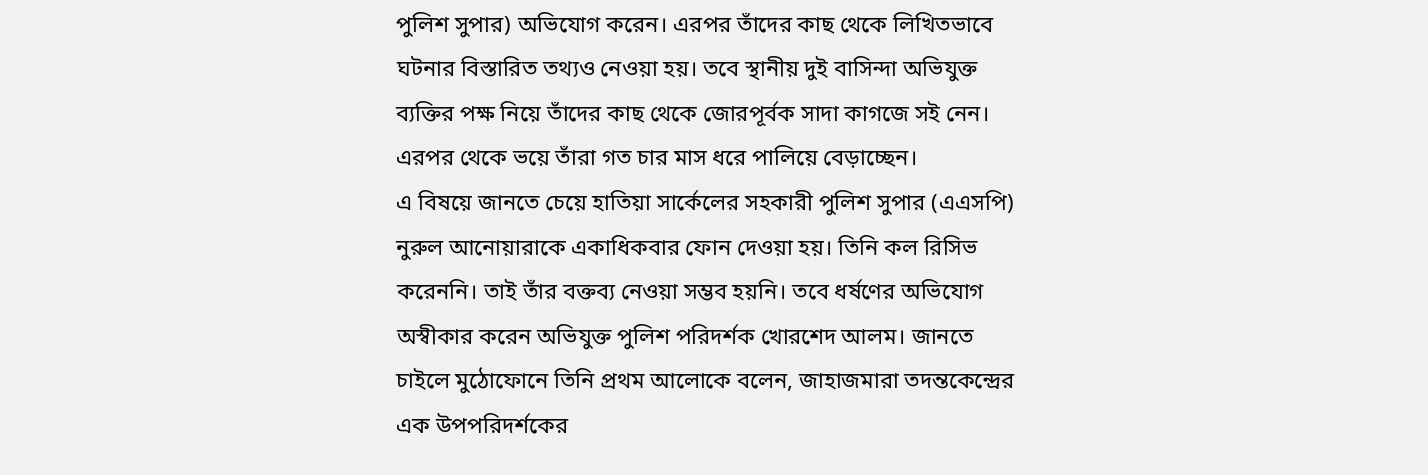পুলিশ সুপার) অভিযোগ করেন। এরপর তাঁদের কাছ থেকে লিখিতভাবে ঘটনার বিস্তারিত তথ্যও নেওয়া হয়। তবে স্থানীয় দুই বাসিন্দা অভিযুক্ত ব্যক্তির পক্ষ নিয়ে তাঁদের কাছ থেকে জোরপূর্বক সাদা কাগজে সই নেন। এরপর থেকে ভয়ে তাঁরা গত চার মাস ধরে পালিয়ে বেড়াচ্ছেন।
এ বিষয়ে জানতে চেয়ে হাতিয়া সার্কেলের সহকারী পুলিশ সুপার (এএসপি) নুরুল আনোয়ারাকে একাধিকবার ফোন দেওয়া হয়। তিনি কল রিসিভ করেননি। তাই তাঁর বক্তব্য নেওয়া সম্ভব হয়নি। তবে ধর্ষণের অভিযোগ অস্বীকার করেন অভিযুক্ত পুলিশ পরিদর্শক খোরশেদ আলম। জানতে চাইলে মুঠোফোনে তিনি প্রথম আলোকে বলেন, জাহাজমারা তদন্তকেন্দ্রের এক উপপরিদর্শকের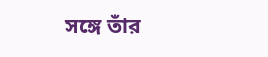সঙ্গে তাঁর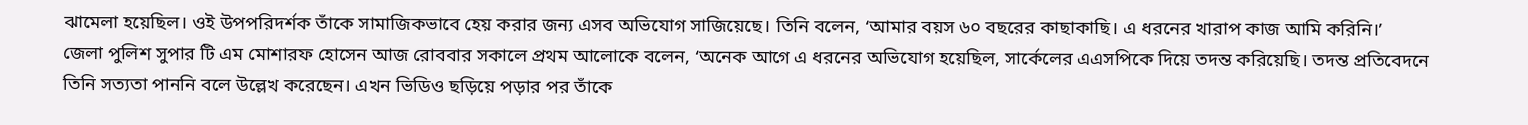ঝামেলা হয়েছিল। ওই উপপরিদর্শক তাঁকে সামাজিকভাবে হেয় করার জন্য এসব অভিযোগ সাজিয়েছে। তিনি বলেন, ‘আমার বয়স ৬০ বছরের কাছাকাছি। এ ধরনের খারাপ কাজ আমি করিনি।’
জেলা পুলিশ সুপার টি এম মোশারফ হোসেন আজ রোববার সকালে প্রথম আলোকে বলেন, ‘অনেক আগে এ ধরনের অভিযোগ হয়েছিল, সার্কেলের এএসপিকে দিয়ে তদন্ত করিয়েছি। তদন্ত প্রতিবেদনে তিনি সত্যতা পাননি বলে উল্লেখ করেছেন। এখন ভিডিও ছড়িয়ে পড়ার পর তাঁকে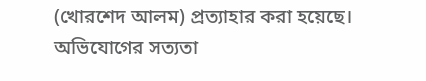(খোরশেদ আলম) প্রত্যাহার করা হয়েছে। অভিযোগের সত্যতা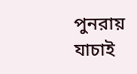পুনরায় যাচাই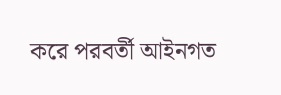করে পরবর্তী আইনগত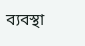ব্যবস্থা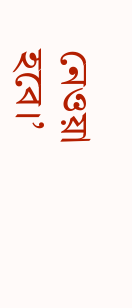নেওয়া হবে।’